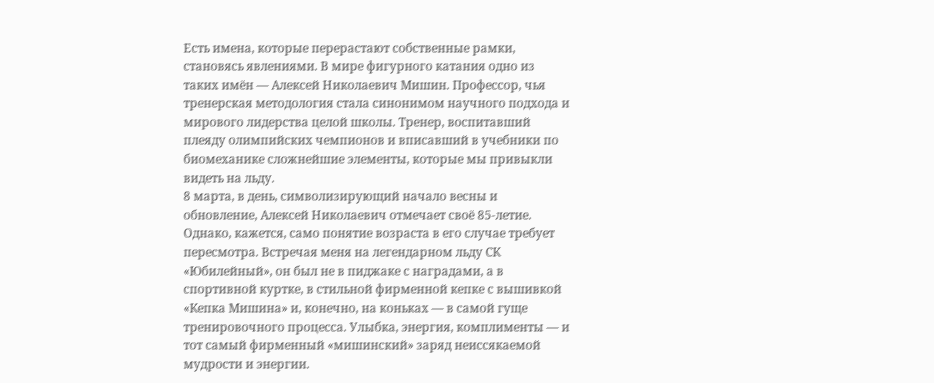Есть имена, которые перерастают собственные рамки, становясь явлениями. В мире фигурного катания одно из таких имён — Алексей Николаевич Мишин. Профессор, чья тренерская методология стала синонимом научного подхода и мирового лидерства целой школы. Тренер, воспитавший плеяду олимпийских чемпионов и вписавший в учебники по биомеханике сложнейшие элементы, которые мы привыкли видеть на льду.
8 марта, в день, символизирующий начало весны и обновление, Алексей Николаевич отмечает своё 85-летие. Однако, кажется, само понятие возраста в его случае требует пересмотра. Встречая меня на легендарном льду СК «Юбилейный», он был не в пиджаке с наградами, а в спортивной куртке, в стильной фирменной кепке с вышивкой «Кепка Мишина» и, конечно, на коньках — в самой гуще тренировочного процесса. Улыбка, энергия, комплименты — и тот самый фирменный «мишинский» заряд неиссякаемой мудрости и энергии.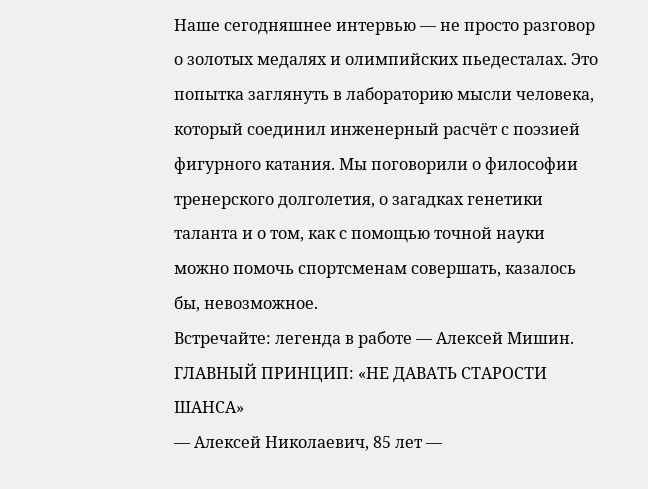Наше сегодняшнее интервью — не просто разговор о золотых медалях и олимпийских пьедесталах. Это попытка заглянуть в лабораторию мысли человека, который соединил инженерный расчёт с поэзией фигурного катания. Мы поговорили о философии тренерского долголетия, о загадках генетики таланта и о том, как с помощью точной науки можно помочь спортсменам совершать, казалось бы, невозможное.
Встречайте: легенда в работе — Алексей Мишин.
ГЛАВНЫЙ ПРИНЦИП: «НЕ ДАВАТЬ СТАРОСТИ ШАНСА»
— Алексей Николаевич, 85 лет —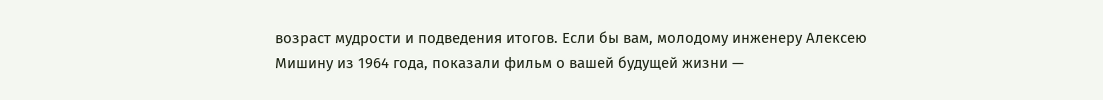возраст мудрости и подведения итогов. Если бы вам, молодому инженеру Алексею Мишину из 1964 года, показали фильм о вашей будущей жизни —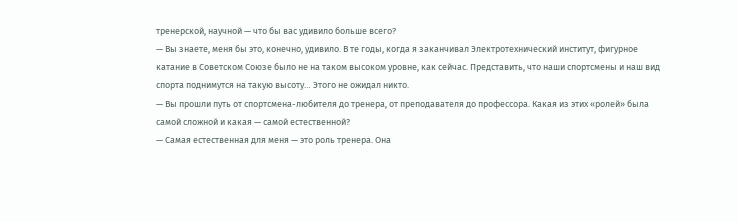тренерской, научной — что бы вас удивило больше всего?
— Вы знаете, меня бы это, конечно, удивило. В те годы, когда я заканчивал Электротехнический институт, фигурное катание в Советском Союзе было не на таком высоком уровне, как сейчас. Представить, что наши спортсмены и наш вид спорта поднимутся на такую высоту… Этого не ожидал никто.
— Вы прошли путь от спортсмена-любителя до тренера, от преподавателя до профессора. Какая из этих «ролей» была самой сложной и какая — самой естественной?
— Самая естественная для меня — это роль тренера. Она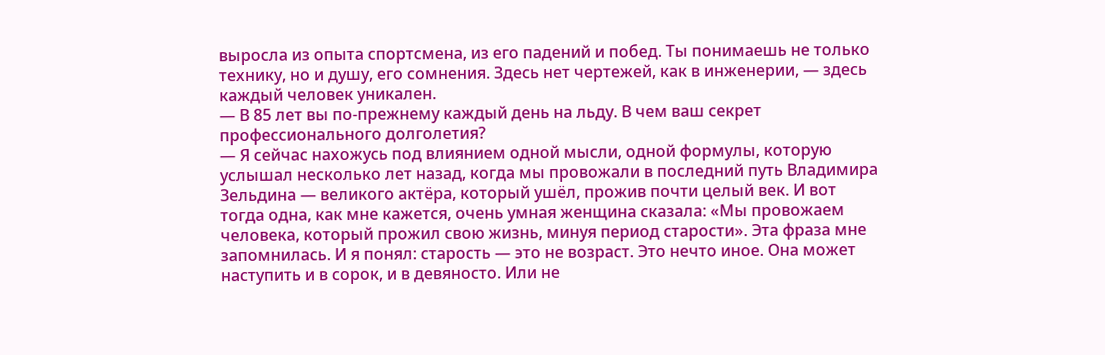выросла из опыта спортсмена, из его падений и побед. Ты понимаешь не только технику, но и душу, его сомнения. Здесь нет чертежей, как в инженерии, — здесь каждый человек уникален.
— В 85 лет вы по-прежнему каждый день на льду. В чем ваш секрет профессионального долголетия?
— Я сейчас нахожусь под влиянием одной мысли, одной формулы, которую услышал несколько лет назад, когда мы провожали в последний путь Владимира Зельдина — великого актёра, который ушёл, прожив почти целый век. И вот тогда одна, как мне кажется, очень умная женщина сказала: «Мы провожаем человека, который прожил свою жизнь, минуя период старости». Эта фраза мне запомнилась. И я понял: старость — это не возраст. Это нечто иное. Она может наступить и в сорок, и в девяносто. Или не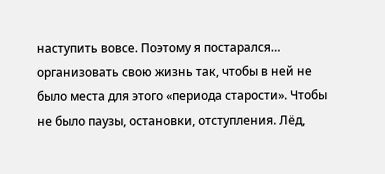наступить вовсе. Поэтому я постарался… организовать свою жизнь так, чтобы в ней не было места для этого «периода старости». Чтобы не было паузы, остановки, отступления. Лёд,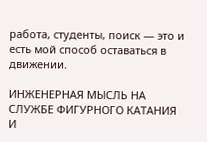работа, студенты, поиск — это и есть мой способ оставаться в движении.

ИНЖЕНЕРНАЯ МЫСЛЬ НА СЛУЖБЕ ФИГУРНОГО КАТАНИЯ И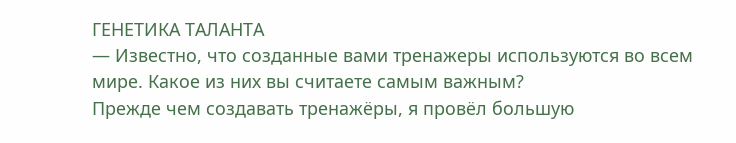ГЕНЕТИКА ТАЛАНТА
— Известно, что созданные вами тренажеры используются во всем мире. Какое из них вы считаете самым важным?
Прежде чем создавать тренажёры, я провёл большую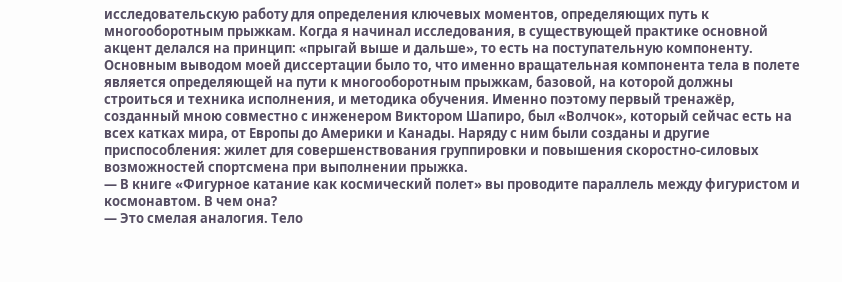исследовательскую работу для определения ключевых моментов, определяющих путь к многооборотным прыжкам. Когда я начинал исследования, в существующей практике основной акцент делался на принцип: «прыгай выше и дальше», то есть на поступательную компоненту. Основным выводом моей диссертации было то, что именно вращательная компонента тела в полете является определяющей на пути к многооборотным прыжкам, базовой, на которой должны строиться и техника исполнения, и методика обучения. Именно поэтому первый тренажёр, созданный мною совместно с инженером Виктором Шапиро, был «Волчок», который сейчас есть на всех катках мира, от Европы до Америки и Канады. Наряду с ним были созданы и другие приспособления: жилет для совершенствования группировки и повышения скоростно-силовых возможностей спортсмена при выполнении прыжка.
— В книге «Фигурное катание как космический полет» вы проводите параллель между фигуристом и космонавтом. В чем она?
— Это смелая аналогия. Тело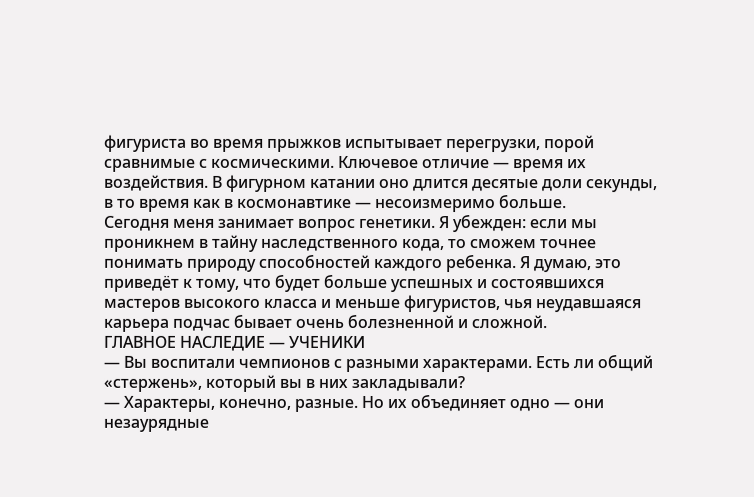фигуриста во время прыжков испытывает перегрузки, порой сравнимые с космическими. Ключевое отличие — время их воздействия. В фигурном катании оно длится десятые доли секунды, в то время как в космонавтике — несоизмеримо больше.
Сегодня меня занимает вопрос генетики. Я убежден: если мы проникнем в тайну наследственного кода, то сможем точнее понимать природу способностей каждого ребенка. Я думаю, это приведёт к тому, что будет больше успешных и состоявшихся мастеров высокого класса и меньше фигуристов, чья неудавшаяся карьера подчас бывает очень болезненной и сложной.
ГЛАВНОЕ НАСЛЕДИЕ — УЧЕНИКИ
— Вы воспитали чемпионов с разными характерами. Есть ли общий «стержень», который вы в них закладывали?
— Характеры, конечно, разные. Но их объединяет одно — они незаурядные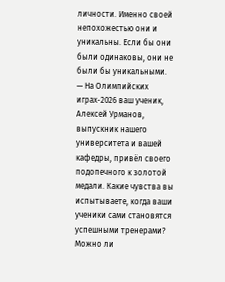личности. Именно своей непохожестью они и уникальны. Если бы они были одинаковы, они не были бы уникальными.
— На Олимпийских играх‑2026 ваш ученик, Алексей Урманов, выпускник нашего университета и вашей кафедры, привёл своего подопечного к золотой медали. Какие чувства вы испытываете, когда ваши ученики сами становятся успешными тренерами? Можно ли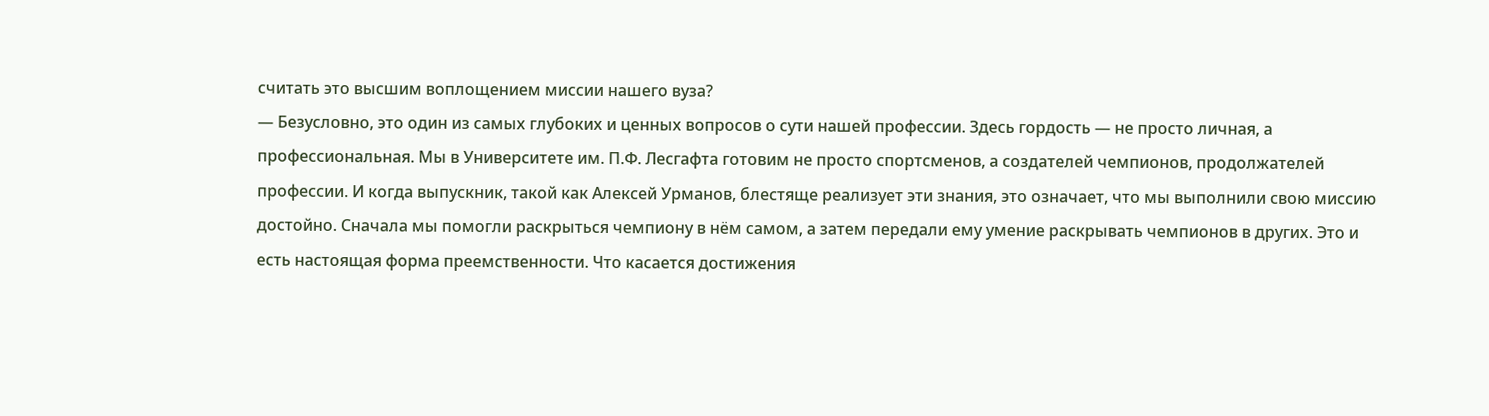считать это высшим воплощением миссии нашего вуза?
— Безусловно, это один из самых глубоких и ценных вопросов о сути нашей профессии. Здесь гордость — не просто личная, а профессиональная. Мы в Университете им. П.Ф. Лесгафта готовим не просто спортсменов, а создателей чемпионов, продолжателей профессии. И когда выпускник, такой как Алексей Урманов, блестяще реализует эти знания, это означает, что мы выполнили свою миссию достойно. Сначала мы помогли раскрыться чемпиону в нём самом, а затем передали ему умение раскрывать чемпионов в других. Это и есть настоящая форма преемственности. Что касается достижения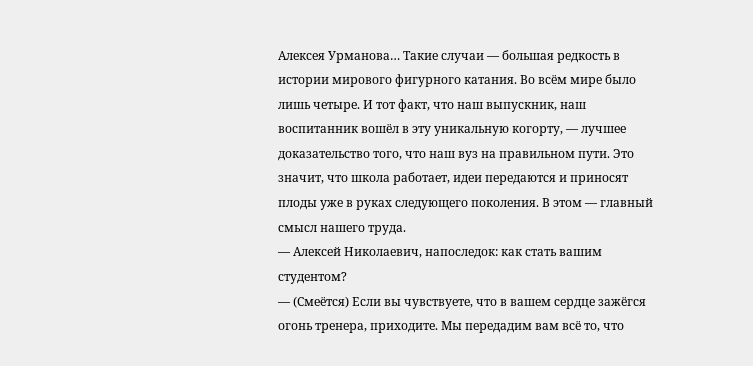Алексея Урманова… Такие случаи — большая редкость в истории мирового фигурного катания. Во всём мире было лишь четыре. И тот факт, что наш выпускник, наш воспитанник вошёл в эту уникальную когорту, — лучшее доказательство того, что наш вуз на правильном пути. Это значит, что школа работает, идеи передаются и приносят плоды уже в руках следующего поколения. В этом — главный смысл нашего труда.
— Алексей Николаевич, напоследок: как стать вашим студентом?
— (Смеётся) Если вы чувствуете, что в вашем сердце зажёгся огонь тренера, приходите. Мы передадим вам всё то, что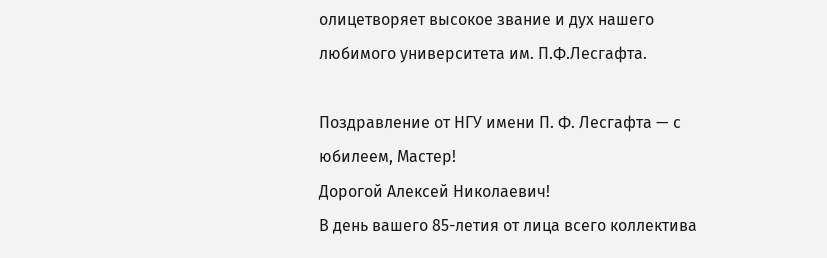олицетворяет высокое звание и дух нашего любимого университета им. П.Ф.Лесгафта.

Поздравление от НГУ имени П. Ф. Лесгафта — с юбилеем, Мастер!
Дорогой Алексей Николаевич!
В день вашего 85-летия от лица всего коллектива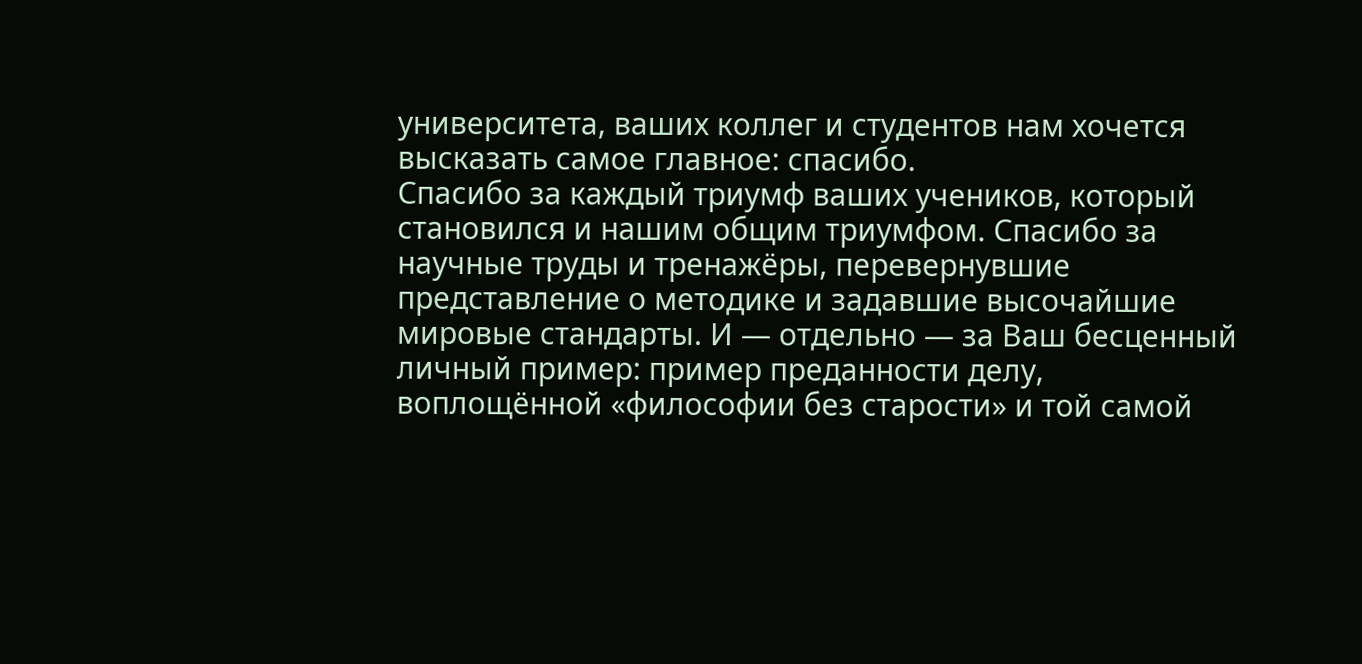университета, ваших коллег и студентов нам хочется высказать самое главное: спасибо.
Спасибо за каждый триумф ваших учеников, который становился и нашим общим триумфом. Спасибо за научные труды и тренажёры, перевернувшие представление о методике и задавшие высочайшие мировые стандарты. И — отдельно — за Ваш бесценный личный пример: пример преданности делу, воплощённой «философии без старости» и той самой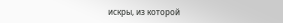искры, из которой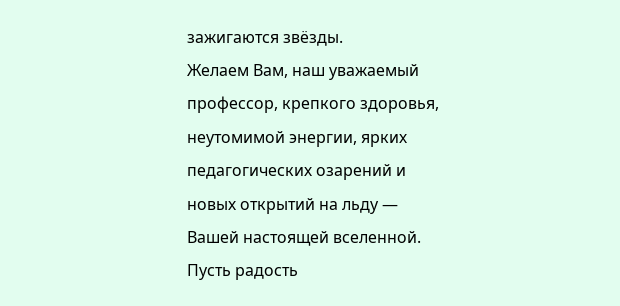зажигаются звёзды.
Желаем Вам, наш уважаемый профессор, крепкого здоровья, неутомимой энергии, ярких педагогических озарений и новых открытий на льду — Вашей настоящей вселенной. Пусть радость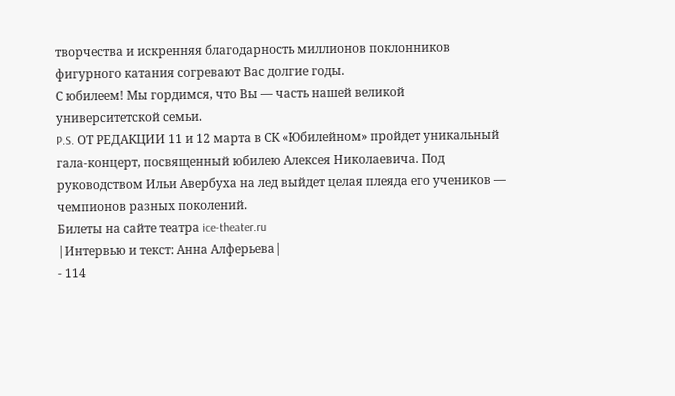творчества и искренняя благодарность миллионов поклонников фигурного катания согревают Вас долгие годы.
С юбилеем! Мы гордимся, что Вы — часть нашей великой университетской семьи.
P.S. ОТ РЕДАКЦИИ 11 и 12 марта в СК «Юбилейном» пройдет уникальный гала-концерт, посвященный юбилею Алексея Николаевича. Под руководством Ильи Авербуха на лед выйдет целая плеяда его учеников — чемпионов разных поколений.
Билеты на сайте театра ice-theater.ru
|Интервью и текст: Анна Алферьева|
- 114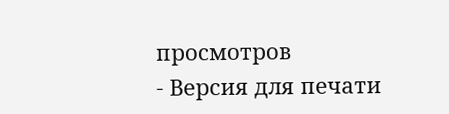просмотров
- Версия для печати